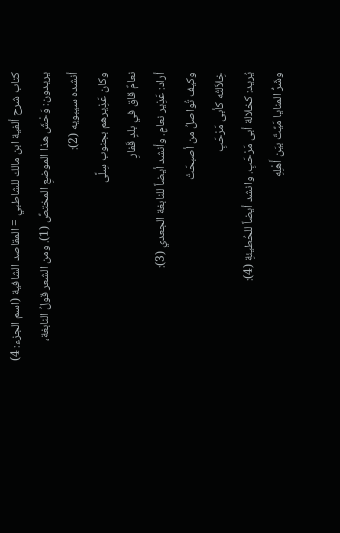كتاب شرح ألفية ابن مالك للشاطبي = المقاصد الشافية (اسم الجزء: 4)
يريدون: وَحْشَ هذا الموضعِ المختصِّ (1). ومن الشعر قولُ النابغة، أنشده سيبويه (2):
وكان عَذِيرهم بجنوب سِلَّى
نعامٌ قاق في بلدٍ قَفارِ
أراد: عَذِير نعامٍ. وأنشد أيضاً للنابغة الجعدي (3):
وكيف تُواصلُ من أصبحَتْ
خِلاَلتُه كأبى مَرْحَبِ
يُريد: كخلالة أبى مَرْحَبِ. وانشد أيضاً للحُطيئةِ (4):
وشَرُّ المنايا مَيِّتٌ بيَن أَهْلِهِ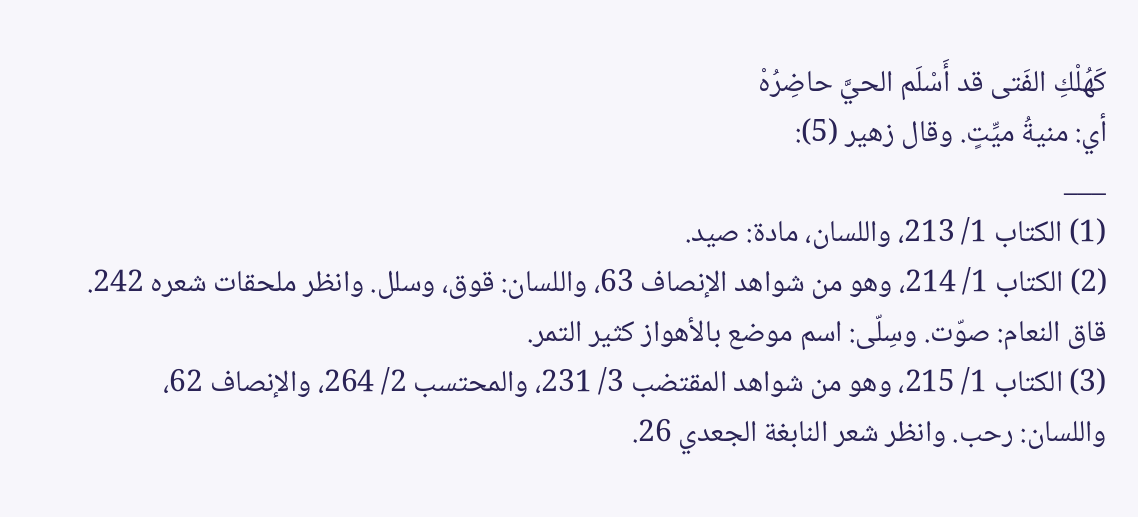كَهُلْكِ الفَتى قد أَسْلَم الحيَّ حاضِرُهْ
أي: منيةُ ميِّتٍ. وقال زهير (5):
___
(1) الكتاب 1/ 213، واللسان، مادة: صيد.
(2) الكتاب 1/ 214، وهو من شواهد الإنصاف 63، واللسان: قوق، وسلل. وانظر ملحقات شعره 242. قاق النعام: صوّت. وسِلّى: اسم موضع بالأهواز كثير التمر.
(3) الكتاب 1/ 215، وهو من شواهد المقتضب 3/ 231، والمحتسب 2/ 264، والإنصاف 62، واللسان: رحب. وانظر شعر النابغة الجعدي 26.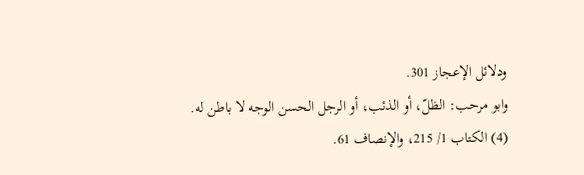ودلائل الإعجاز 301.
وابو مرحب: الظلّ، أو الذئب، أو الرجل الحسن الوجه لا باطن له.
(4) الكتاب 1/ 215، والإنصاف 61.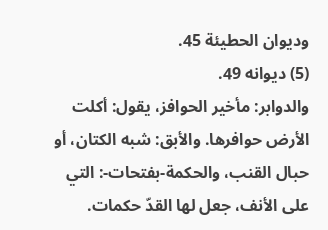وديوان الحطيئة 45.
(5) ديوانه 49.
والدوابر: مأخير الحوافز، يقول: أكلت الأرض حوافرها. والأبق: شبه الكتان، أو حبال القنب، والحكمة-بفتحات-: التي على الأنف، جعل لها القدّ حكمات.